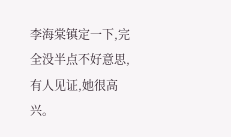李海棠镇定一下,完全没半点不好意思,有人见证,她很高兴。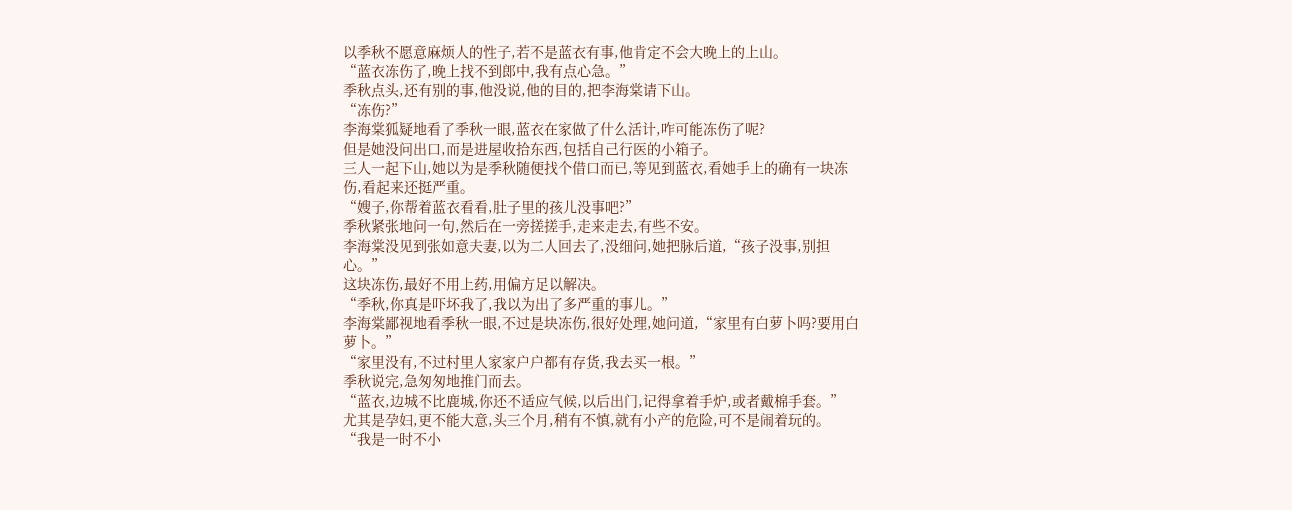以季秋不愿意麻烦人的性子,若不是蓝衣有事,他肯定不会大晚上的上山。
“蓝衣冻伤了,晚上找不到郎中,我有点心急。”
季秋点头,还有别的事,他没说,他的目的,把李海棠请下山。
“冻伤?”
李海棠狐疑地看了季秋一眼,蓝衣在家做了什么活计,咋可能冻伤了呢?
但是她没问出口,而是进屋收拾东西,包括自己行医的小箱子。
三人一起下山,她以为是季秋随便找个借口而已,等见到蓝衣,看她手上的确有一块冻伤,看起来还挺严重。
“嫂子,你帮着蓝衣看看,肚子里的孩儿没事吧?”
季秋紧张地问一句,然后在一旁搓搓手,走来走去,有些不安。
李海棠没见到张如意夫妻,以为二人回去了,没细问,她把脉后道,“孩子没事,别担心。”
这块冻伤,最好不用上药,用偏方足以解决。
“季秋,你真是吓坏我了,我以为出了多严重的事儿。”
李海棠鄙视地看季秋一眼,不过是块冻伤,很好处理,她问道,“家里有白萝卜吗?要用白萝卜。”
“家里没有,不过村里人家家户户都有存货,我去买一根。”
季秋说完,急匆匆地推门而去。
“蓝衣,边城不比鹿城,你还不适应气候,以后出门,记得拿着手炉,或者戴棉手套。”
尤其是孕妇,更不能大意,头三个月,稍有不慎,就有小产的危险,可不是闹着玩的。
“我是一时不小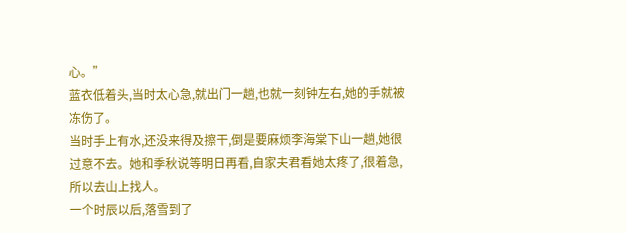心。”
蓝衣低着头,当时太心急,就出门一趟,也就一刻钟左右,她的手就被冻伤了。
当时手上有水,还没来得及擦干,倒是要麻烦李海棠下山一趟,她很过意不去。她和季秋说等明日再看,自家夫君看她太疼了,很着急,所以去山上找人。
一个时辰以后,落雪到了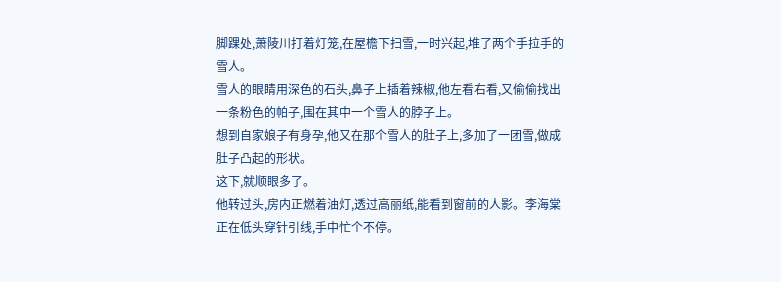脚踝处,萧陵川打着灯笼,在屋檐下扫雪,一时兴起,堆了两个手拉手的雪人。
雪人的眼睛用深色的石头,鼻子上插着辣椒,他左看右看,又偷偷找出一条粉色的帕子,围在其中一个雪人的脖子上。
想到自家娘子有身孕,他又在那个雪人的肚子上,多加了一团雪,做成肚子凸起的形状。
这下,就顺眼多了。
他转过头,房内正燃着油灯,透过高丽纸,能看到窗前的人影。李海棠正在低头穿针引线,手中忙个不停。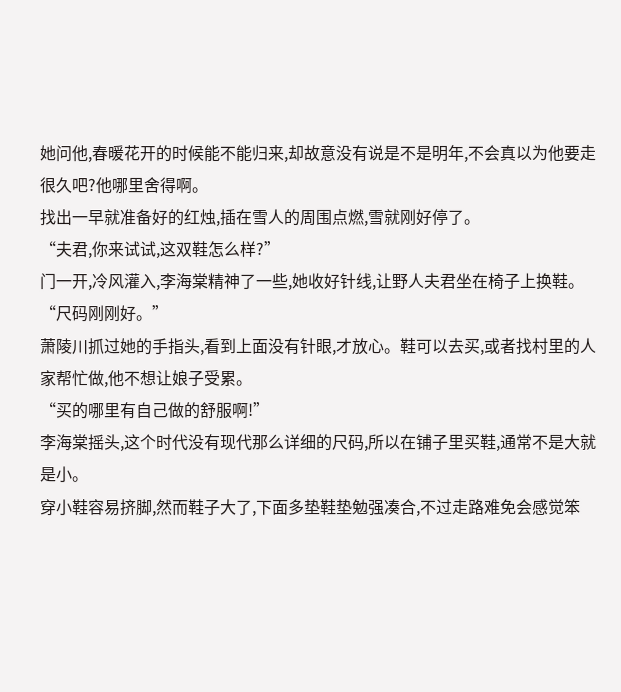她问他,春暖花开的时候能不能归来,却故意没有说是不是明年,不会真以为他要走很久吧?他哪里舍得啊。
找出一早就准备好的红烛,插在雪人的周围点燃,雪就刚好停了。
“夫君,你来试试,这双鞋怎么样?”
门一开,冷风灌入,李海棠精神了一些,她收好针线,让野人夫君坐在椅子上换鞋。
“尺码刚刚好。”
萧陵川抓过她的手指头,看到上面没有针眼,才放心。鞋可以去买,或者找村里的人家帮忙做,他不想让娘子受累。
“买的哪里有自己做的舒服啊!”
李海棠摇头,这个时代没有现代那么详细的尺码,所以在铺子里买鞋,通常不是大就是小。
穿小鞋容易挤脚,然而鞋子大了,下面多垫鞋垫勉强凑合,不过走路难免会感觉笨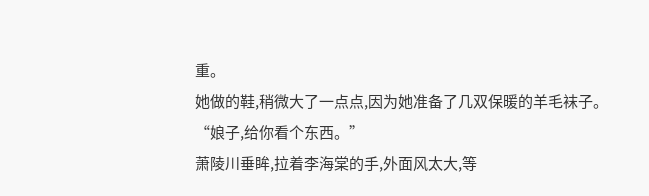重。
她做的鞋,稍微大了一点点,因为她准备了几双保暖的羊毛袜子。
“娘子,给你看个东西。”
萧陵川垂眸,拉着李海棠的手,外面风太大,等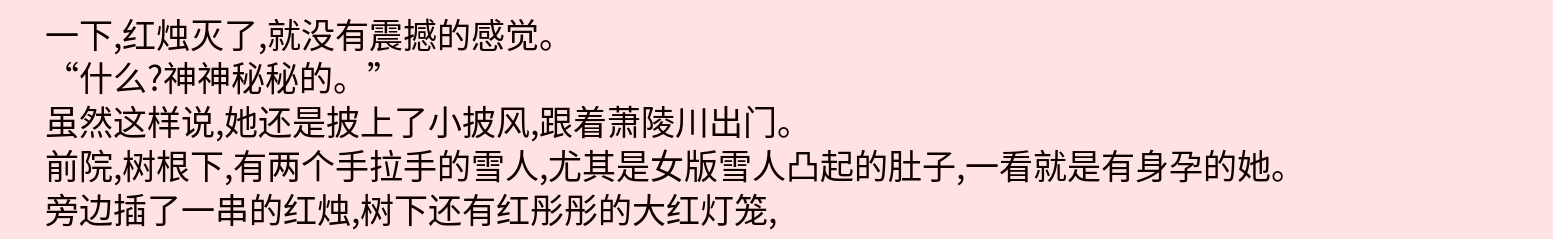一下,红烛灭了,就没有震撼的感觉。
“什么?神神秘秘的。”
虽然这样说,她还是披上了小披风,跟着萧陵川出门。
前院,树根下,有两个手拉手的雪人,尤其是女版雪人凸起的肚子,一看就是有身孕的她。
旁边插了一串的红烛,树下还有红彤彤的大红灯笼,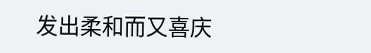发出柔和而又喜庆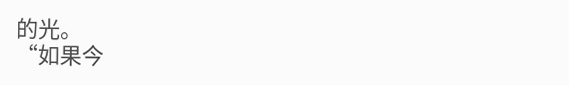的光。
“如果今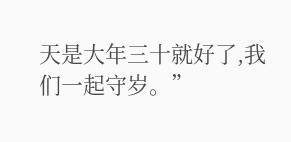天是大年三十就好了,我们一起守岁。”